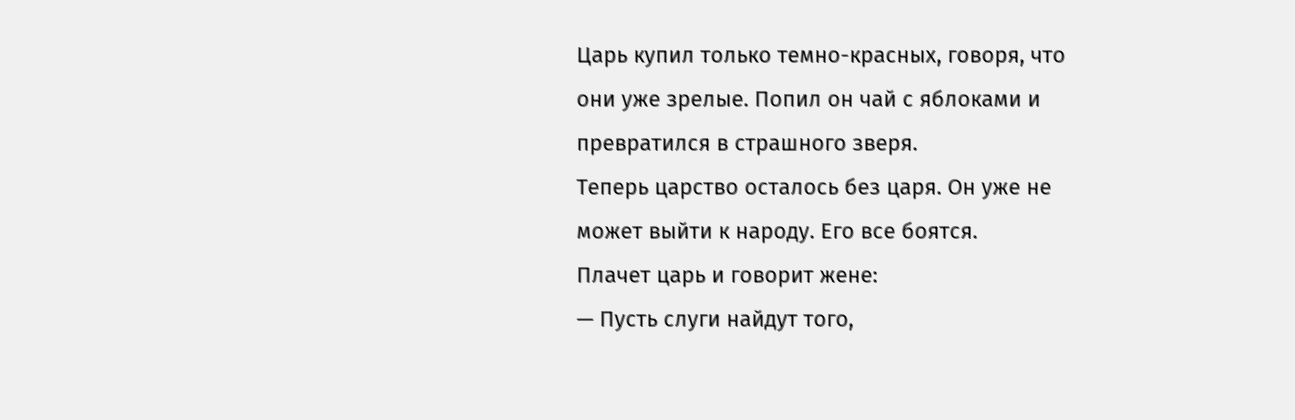Царь купил только темно-красных, говоря, что они уже зрелые. Попил он чай с яблоками и превратился в страшного зверя.
Теперь царство осталось без царя. Он уже не может выйти к народу. Его все боятся.
Плачет царь и говорит жене:
— Пусть слуги найдут того,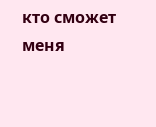кто сможет меня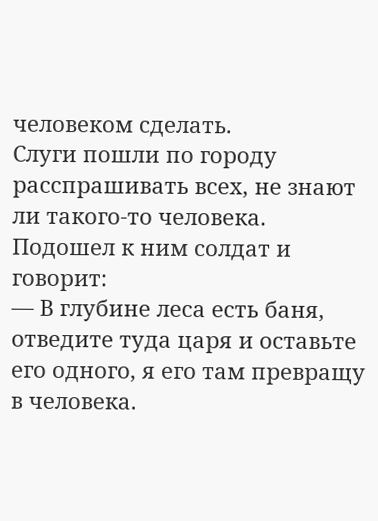человеком сделать.
Слуги пошли по городу расспрашивать всех, не знают ли такого-то человека.
Подошел к ним солдат и говорит:
— В глубине леса есть баня, отведите туда царя и оставьте его одного, я его там превращу в человека.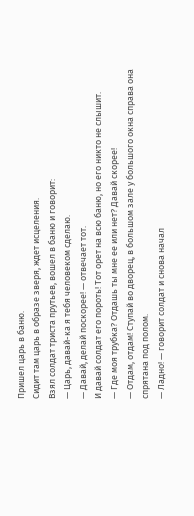Пришел царь в баню.
Сидит там царь в образе зверя, ждет исцеления.
Взял солдат триста прутьев, вошел в баню и говорит:
— Царь, давай-ка я тебя человеком сделаю.
— Давай, делай поскорее! — отвечает тот.
И давай солдат его пороть! Тот орет на всю баню, но его никто не слышит.
— Где моя трубка? Отдашь ты мне ее или нет? Давай скорее!
— Отдам, отдам! Ступай во дворец, в большом зале у большого окна справа она спрятана под полом.
— Ладно! — говорит солдат и снова начал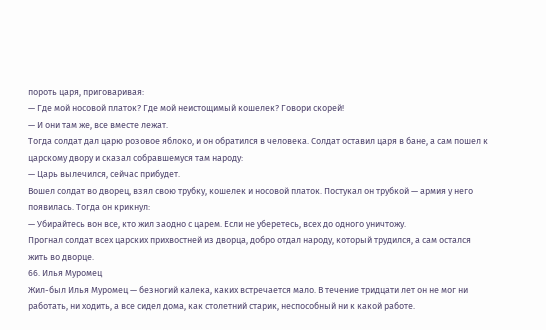пороть царя, приговаривая:
— Где мой носовой платок? Где мой неистощимый кошелек? Говори скорей!
— И они там же, все вместе лежат.
Тогда солдат дал царю розовое яблоко, и он обратился в человека. Солдат оставил царя в бане, а сам пошел к царскому двору и сказал собравшемуся там народу:
— Царь вылечился, сейчас прибудет.
Вошел солдат во дворец, взял свою трубку, кошелек и носовой платок. Постукал он трубкой — армия у него появилась. Тогда он крикнул:
— Убирайтесь вон все, кто жил заодно с царем. Если не уберетесь, всех до одного уничтожу.
Прогнал солдат всех царских прихвостней из дворца, добро отдал народу, который трудился, а сам остался жить во дворце.
66. Илья Муромец
Жил-был Илья Муромец — безногий калека, каких встречается мало. В течение тридцати лет он не мог ни работать, ни ходить, а все сидел дома, как столетний старик, неспособный ни к какой работе.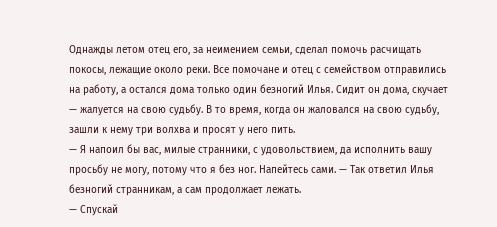Однажды летом отец его, за неимением семьи, сделал помочь расчищать покосы, лежащие около реки. Все помочане и отец с семейством отправились на работу, а остался дома только один безногий Илья. Сидит он дома, скучает — жалуется на свою судьбу. В то время, когда он жаловался на свою судьбу, зашли к нему три волхва и просят у него пить.
— Я напоил бы вас, милые странники, с удовольствием, да исполнить вашу просьбу не могу, потому что я без ног. Напейтесь сами. — Так ответил Илья безногий странникам, а сам продолжает лежать.
— Спускай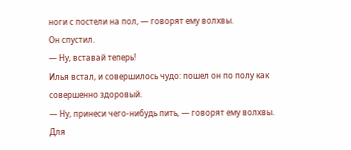ноги с постели на пол, — говорят ему волхвы.
Он спустил.
— Ну, вставай теперь!
Илья встал, и совершилось чудо: пошел он по полу как совершенно здоровый.
— Ну, принеси чего-нибудь пить, — говорят ему волхвы.
Для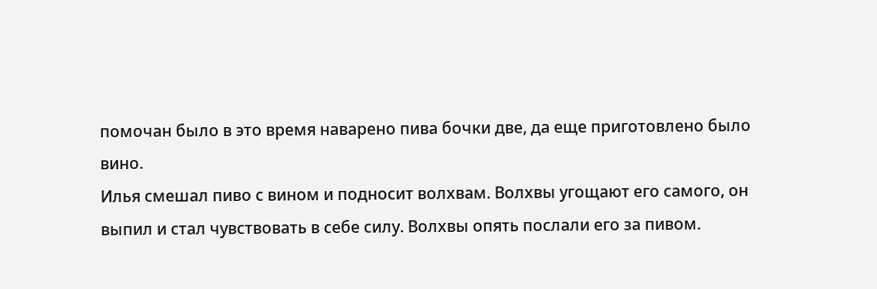помочан было в это время наварено пива бочки две, да еще приготовлено было вино.
Илья смешал пиво с вином и подносит волхвам. Волхвы угощают его самого, он выпил и стал чувствовать в себе силу. Волхвы опять послали его за пивом.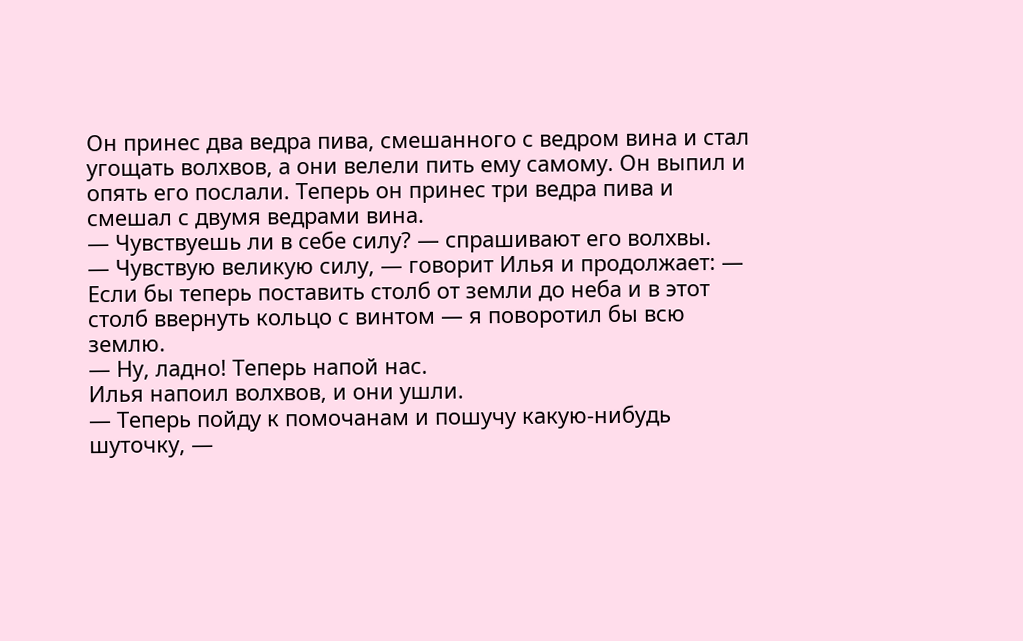Он принес два ведра пива, смешанного с ведром вина и стал угощать волхвов, а они велели пить ему самому. Он выпил и опять его послали. Теперь он принес три ведра пива и смешал с двумя ведрами вина.
— Чувствуешь ли в себе силу? — спрашивают его волхвы.
— Чувствую великую силу, — говорит Илья и продолжает: — Если бы теперь поставить столб от земли до неба и в этот столб ввернуть кольцо с винтом — я поворотил бы всю землю.
— Ну, ладно! Теперь напой нас.
Илья напоил волхвов, и они ушли.
— Теперь пойду к помочанам и пошучу какую-нибудь шуточку, —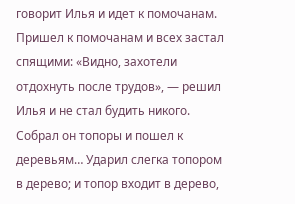говорит Илья и идет к помочанам.
Пришел к помочанам и всех застал спящими: «Видно, захотели отдохнуть после трудов», — решил Илья и не стал будить никого. Собрал он топоры и пошел к деревьям… Ударил слегка топором в дерево; и топор входит в дерево,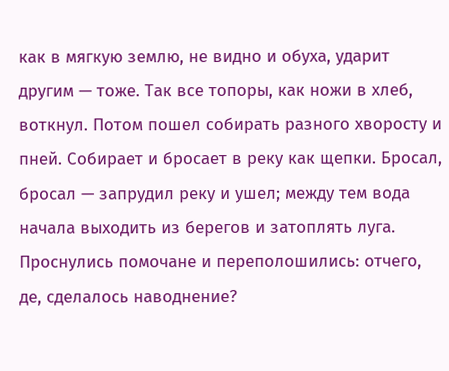как в мягкую землю, не видно и обуха, ударит другим — тоже. Так все топоры, как ножи в хлеб, воткнул. Потом пошел собирать разного хворосту и пней. Собирает и бросает в реку как щепки. Бросал, бросал — запрудил реку и ушел; между тем вода начала выходить из берегов и затоплять луга. Проснулись помочане и переполошились: отчего, де, сделалось наводнение?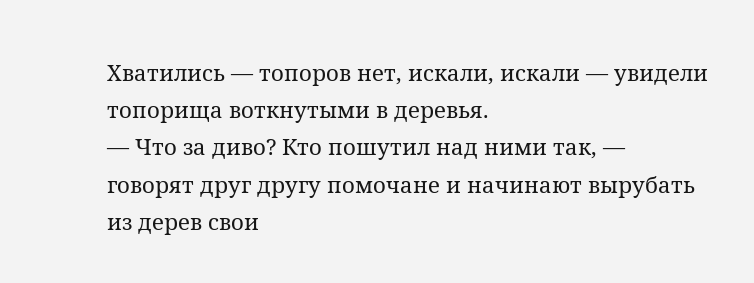Хватились — топоров нет, искали, искали — увидели топорища воткнутыми в деревья.
— Что за диво? Кто пошутил над ними так, — говорят друг другу помочане и начинают вырубать из дерев свои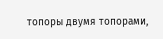топоры двумя топорами,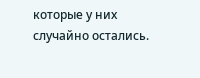которые у них случайно остались.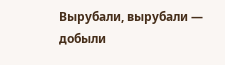Вырубали, вырубали — добыли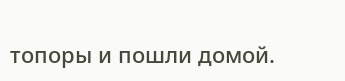топоры и пошли домой.